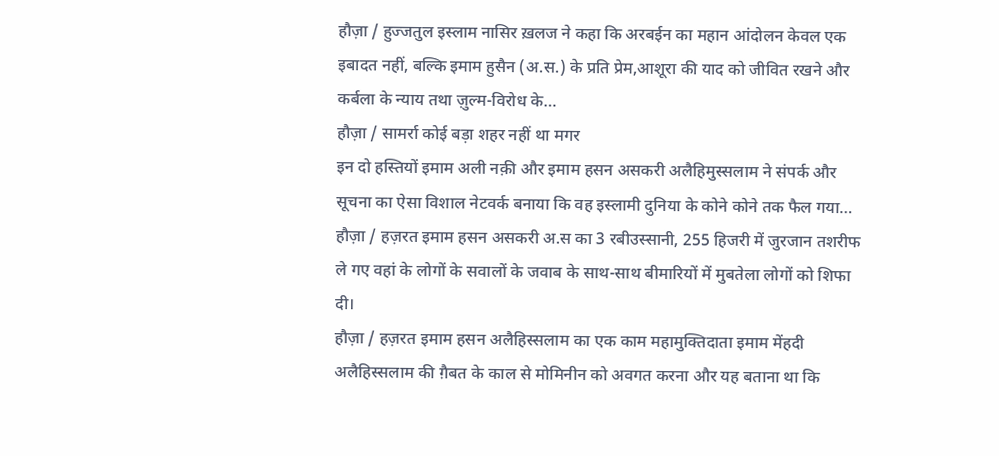हौज़ा / हुज्जतुल इस्लाम नासिर ख़लज ने कहा कि अरबईन का महान आंदोलन केवल एक इबादत नहीं, बल्कि इमाम हुसैन (अ.स.) के प्रति प्रेम,आशूरा की याद को जीवित रखने और कर्बला के न्याय तथा ज़ुल्म-विरोध के…
हौज़ा / सामर्रा कोई बड़ा शहर नहीं था मगर
इन दो हस्तियों इमाम अली नक़ी और इमाम हसन असकरी अलैहिमुस्सलाम ने संपर्क और सूचना का ऐसा विशाल नेटवर्क बनाया कि वह इस्लामी दुनिया के कोने कोने तक फैल गया…
हौज़ा / हज़रत इमाम हसन असकरी अ.स का 3 रबीउस्सानी, 255 हिजरी में जुरजान तशरीफ ले गए वहां के लोगों के सवालों के जवाब के साथ-साथ बीमारियों में मुबतेला लोगों को शिफा दी।
हौज़ा / हज़रत इमाम हसन अलैहिस्सलाम का एक काम महामुक्तिदाता इमाम मेंहदी अलैहिस्सलाम की ग़ैबत के काल से मोमिनीन को अवगत करना और यह बताना था कि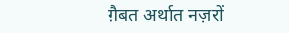ग़ैबत अर्थात नज़रों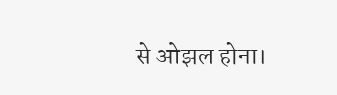से ओझल होना।